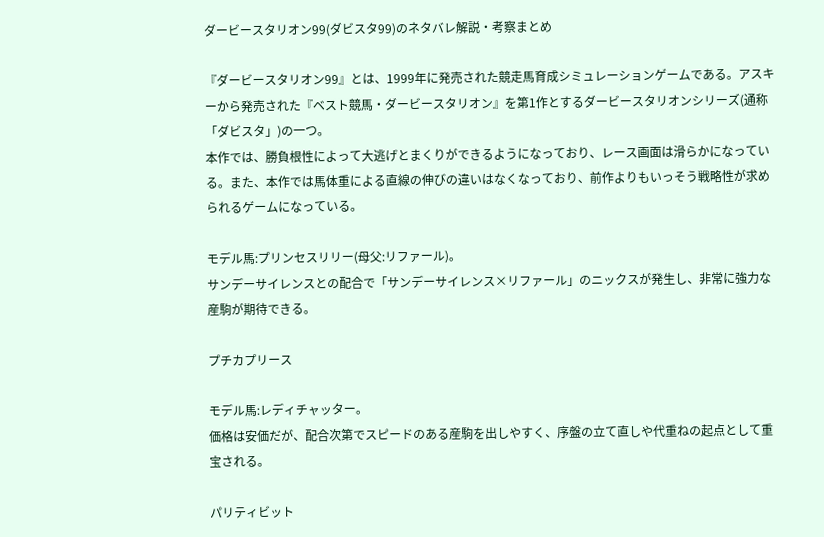ダービースタリオン99(ダビスタ99)のネタバレ解説・考察まとめ

『ダービースタリオン99』とは、1999年に発売された競走馬育成シミュレーションゲームである。アスキーから発売された『ベスト競馬・ダービースタリオン』を第1作とするダービースタリオンシリーズ(通称「ダビスタ」)の一つ。
本作では、勝負根性によって大逃げとまくりができるようになっており、レース画面は滑らかになっている。また、本作では馬体重による直線の伸びの違いはなくなっており、前作よりもいっそう戦略性が求められるゲームになっている。

モデル馬:プリンセスリリー(母父:リファール)。
サンデーサイレンスとの配合で「サンデーサイレンス×リファール」のニックスが発生し、非常に強力な産駒が期待できる。

プチカプリース

モデル馬:レディチャッター。
価格は安価だが、配合次第でスピードのある産駒を出しやすく、序盤の立て直しや代重ねの起点として重宝される。

パリティビット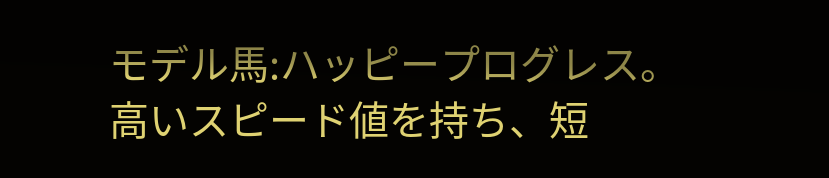モデル馬:ハッピープログレス。
高いスピード値を持ち、短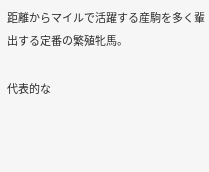距離からマイルで活躍する産駒を多く輩出する定番の繁殖牝馬。

代表的な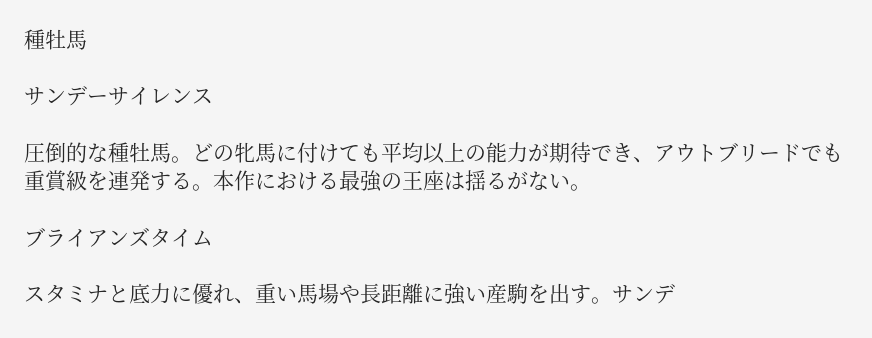種牡馬

サンデーサイレンス

圧倒的な種牡馬。どの牝馬に付けても平均以上の能力が期待でき、アウトブリードでも重賞級を連発する。本作における最強の王座は揺るがない。

ブライアンズタイム

スタミナと底力に優れ、重い馬場や長距離に強い産駒を出す。サンデ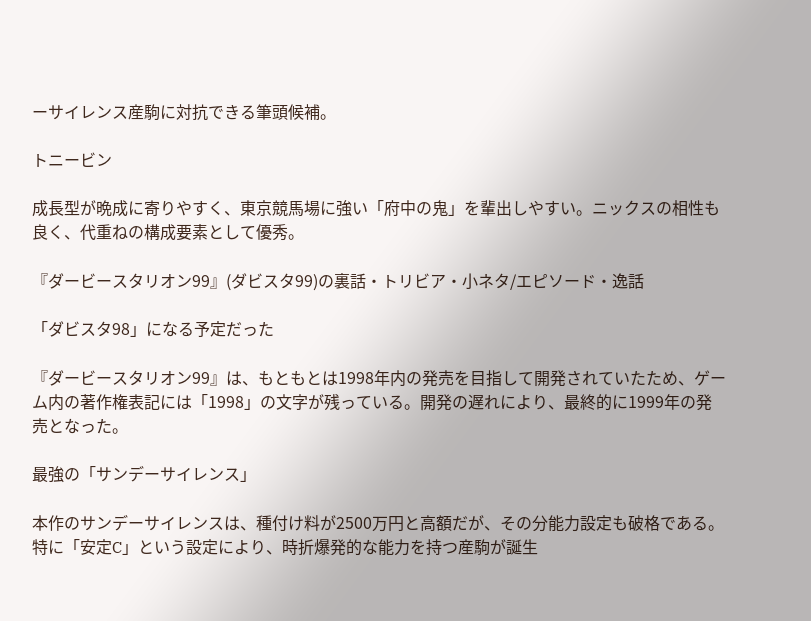ーサイレンス産駒に対抗できる筆頭候補。

トニービン

成長型が晩成に寄りやすく、東京競馬場に強い「府中の鬼」を輩出しやすい。ニックスの相性も良く、代重ねの構成要素として優秀。

『ダービースタリオン99』(ダビスタ99)の裏話・トリビア・小ネタ/エピソード・逸話

「ダビスタ98」になる予定だった

『ダービースタリオン99』は、もともとは1998年内の発売を目指して開発されていたため、ゲーム内の著作権表記には「1998」の文字が残っている。開発の遅れにより、最終的に1999年の発売となった。

最強の「サンデーサイレンス」

本作のサンデーサイレンスは、種付け料が2500万円と高額だが、その分能力設定も破格である。
特に「安定C」という設定により、時折爆発的な能力を持つ産駒が誕生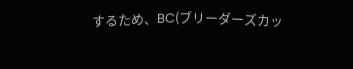するため、BC(ブリーダーズカッ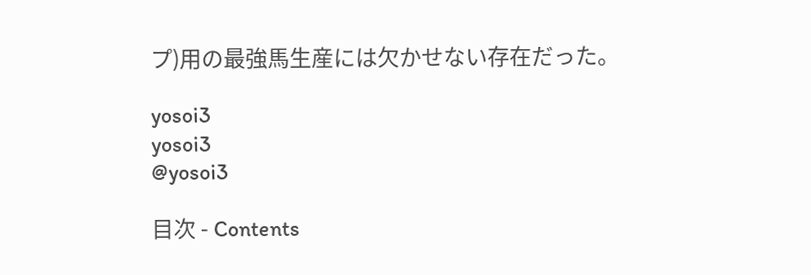プ)用の最強馬生産には欠かせない存在だった。

yosoi3
yosoi3
@yosoi3

目次 - Contents